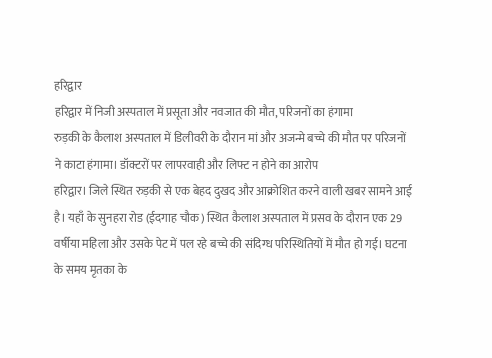हरिद्वार
हरिद्वार में निजी अस्पताल में प्रसूता और नवजात की मौत, परिजनों का हंगामा
रुड़की के कैलाश अस्पताल में डिलीवरी के दौरान मां और अजन्मे बच्चे की मौत पर परिजनों ने काटा हंगामा। डॉक्टरों पर लापरवाही और लिफ्ट न होने का आरोप
हरिद्वार। जिले स्थित रुड़की से एक बेहद दुखद और आक्रोशित करने वाली खबर सामने आई है। यहाँ के सुनहरा रोड (ईदगाह चौक) स्थित कैलाश अस्पताल में प्रसव के दौरान एक 29 वर्षीया महिला और उसके पेट में पल रहे बच्चे की संदिग्ध परिस्थितियों में मौत हो गई। घटना के समय मृतका के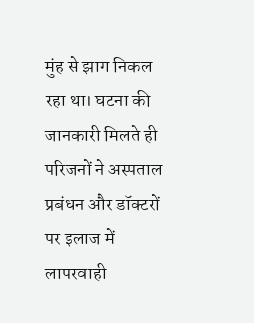मुंह से झाग निकल रहा था। घटना की जानकारी मिलते ही परिजनों ने अस्पताल प्रबंधन और डॉक्टरों पर इलाज में लापरवाही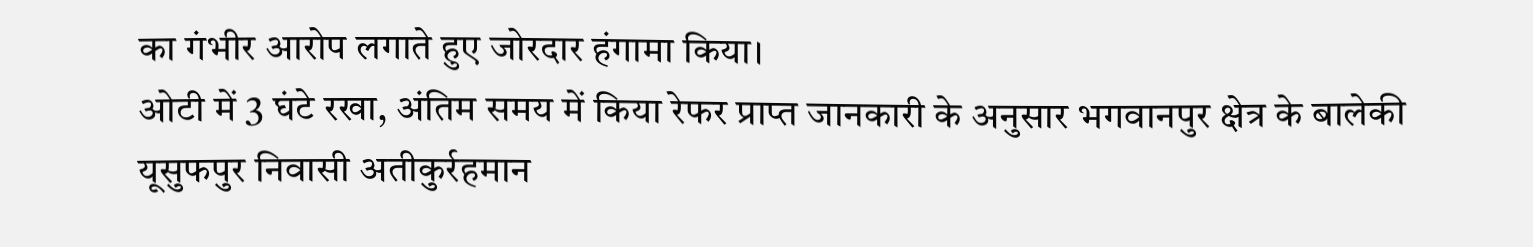का गंभीर आरोप लगाते हुए जोरदार हंगामा किया।
ओटी में 3 घंटे रखा, अंतिम समय में किया रेफर प्राप्त जानकारी के अनुसार भगवानपुर क्षेत्र के बालेकी यूसुफपुर निवासी अतीकुर्रहमान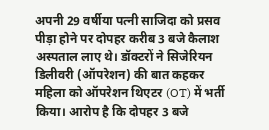अपनी 29 वर्षीया पत्नी साजिदा को प्रसव पीड़ा होने पर दोपहर करीब 3 बजे कैलाश अस्पताल लाए थे। डॉक्टरों ने सिजेरियन डिलीवरी (ऑपरेशन) की बात कहकर महिला को ऑपरेशन थिएटर (OT) में भर्ती किया। आरोप है कि दोपहर 3 बजे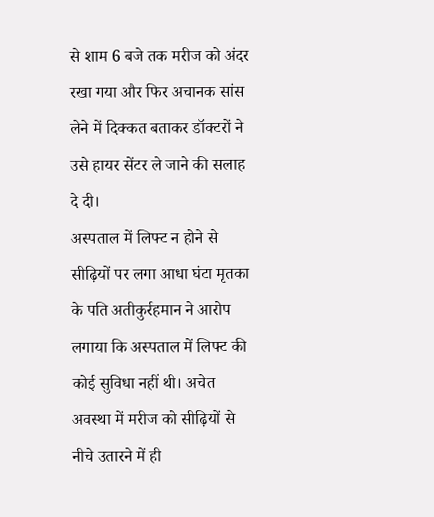से शाम 6 बजे तक मरीज को अंदर रखा गया और फिर अचानक सांस लेने में दिक्कत बताकर डॉक्टरों ने उसे हायर सेंटर ले जाने की सलाह दे दी।
अस्पताल में लिफ्ट न होने से सीढ़ियों पर लगा आधा घंटा मृतका के पति अतीकुर्रहमान ने आरोप लगाया कि अस्पताल में लिफ्ट की कोई सुविधा नहीं थी। अचेत अवस्था में मरीज को सीढ़ियों से नीचे उतारने में ही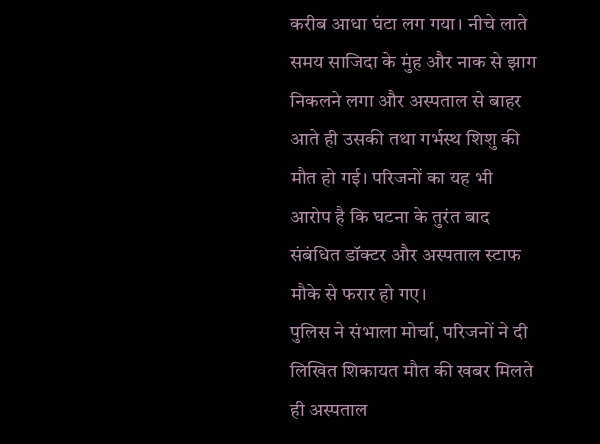करीब आधा घंटा लग गया। नीचे लाते समय साजिदा के मुंह और नाक से झाग निकलने लगा और अस्पताल से बाहर आते ही उसकी तथा गर्भस्थ शिशु की मौत हो गई। परिजनों का यह भी आरोप है कि घटना के तुरंत बाद संबंधित डॉक्टर और अस्पताल स्टाफ मौके से फरार हो गए।
पुलिस ने संभाला मोर्चा, परिजनों ने दी लिखित शिकायत मौत की खबर मिलते ही अस्पताल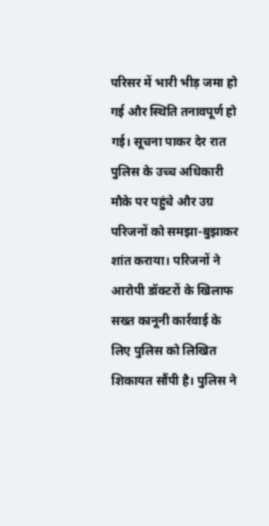परिसर में भारी भीड़ जमा हो गई और स्थिति तनावपूर्ण हो गई। सूचना पाकर देर रात पुलिस के उच्च अधिकारी मौके पर पहुंचे और उग्र परिजनों को समझा-बुझाकर शांत कराया। परिजनों ने आरोपी डॉक्टरों के खिलाफ सख्त कानूनी कार्रवाई के लिए पुलिस को लिखित शिकायत सौंपी है। पुलिस ने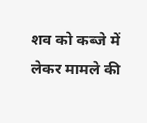शव को कब्जे में लेकर मामले की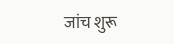जांच शुरू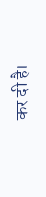कर दी है।